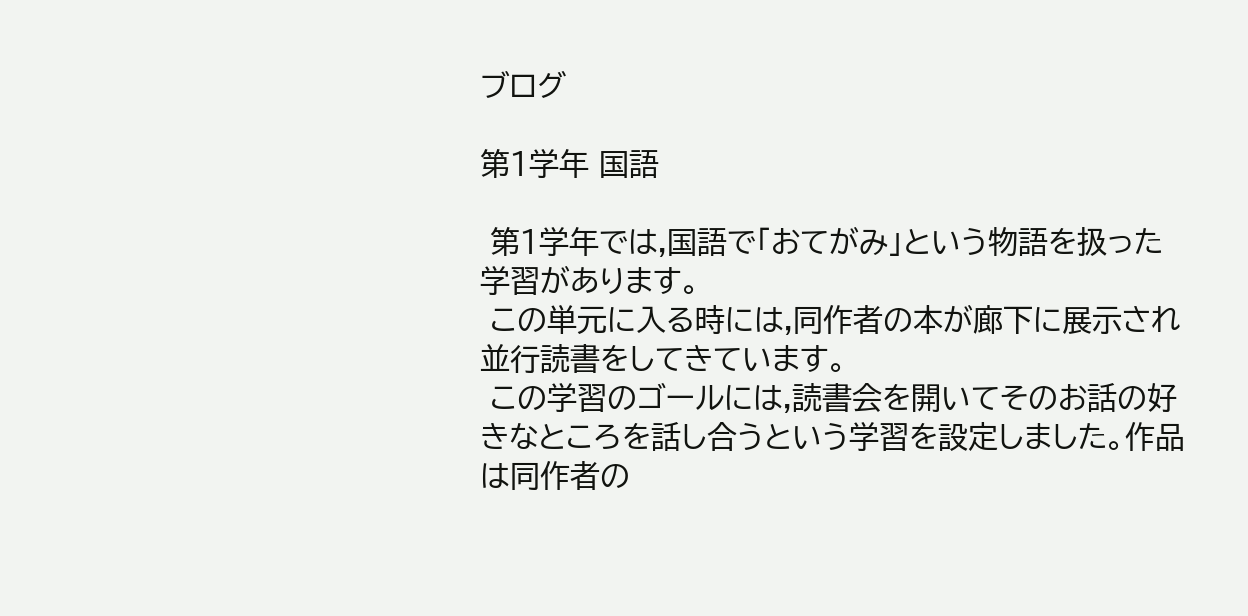ブログ

第1学年 国語

 第1学年では,国語で「おてがみ」という物語を扱った学習があります。
 この単元に入る時には,同作者の本が廊下に展示され並行読書をしてきています。
 この学習のゴールには,読書会を開いてそのお話の好きなところを話し合うという学習を設定しました。作品は同作者の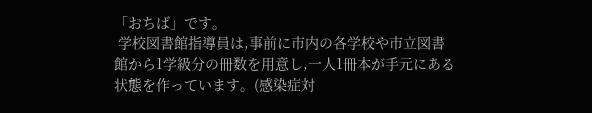「おちば」です。
 学校図書館指導員は,事前に市内の各学校や市立図書館から1学級分の冊数を用意し,一人1冊本が手元にある状態を作っています。(感染症対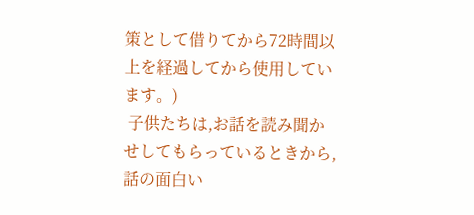策として借りてから72時間以上を経過してから使用しています。)
 子供たちは,お話を読み聞かせしてもらっているときから,話の面白い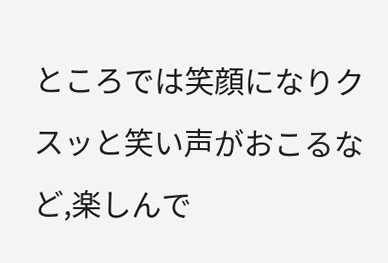ところでは笑顔になりクスッと笑い声がおこるなど,楽しんで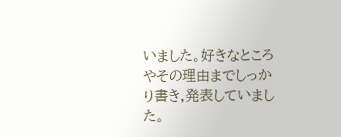いました。好きなところやその理由までしっかり書き,発表していました。